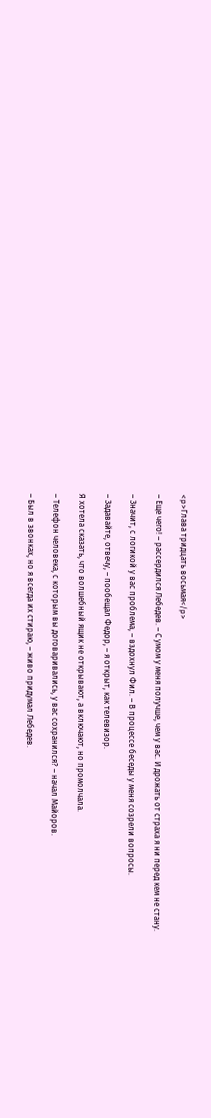<p>Глава тридцать восьмая</p>

– Еще чего! – рассердился Лебедев. – С умом у меня получше, чем у вас. И дрожать от страха я ни перед кем не стану.

– Значит, с логикой у вас проблема, – вздохнул Фил. – В процессе беседы у меня созрели вопросы.

– Задавайте, отвечу, – пообещал Федор, – я открыт, как телевизор.

Я хотела сказать, что волшебный ящик не открывают, а включают, но промолчала.

– Телефон человека, с которым вы договаривались, у вас сохранился? – начал Майоров.

– Был в звонках, но я всегда их стираю, – живо придумал Лебедев.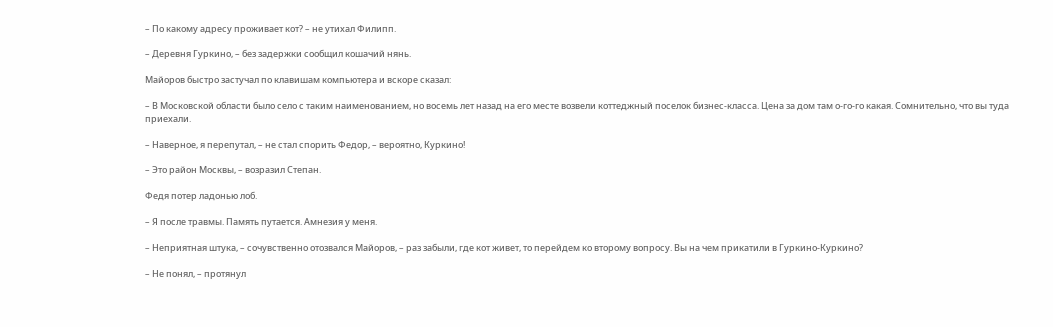– По какому адресу проживает кот? – не утихал Филипп.

– Деревня Гуркино, – без задержки сообщил кошачий нянь.

Майоров быстро застучал по клавишам компьютера и вскоре сказал:

– В Московской области было село с таким наименованием, но восемь лет назад на его месте возвели коттеджный поселок бизнес-класса. Цена за дом там о-го-го какая. Сомнительно, что вы туда приехали.

– Наверное, я перепутал, – не стал спорить Федор, – вероятно, Куркино!

– Это район Москвы, – возразил Степан.

Федя потер ладонью лоб.

– Я после травмы. Память путается. Амнезия у меня.

– Неприятная штука, – сочувственно отозвался Майоров, – раз забыли, где кот живет, то перейдем ко второму вопросу. Вы на чем прикатили в Гуркино-Куркино?

– Не понял, – протянул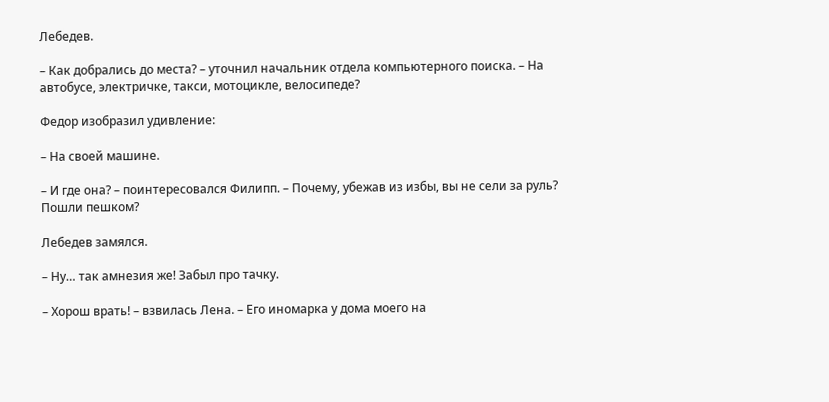Лебедев.

– Как добрались до места? – уточнил начальник отдела компьютерного поиска. – На автобусе, электричке, такси, мотоцикле, велосипеде?

Федор изобразил удивление:

– На своей машине.

– И где она? – поинтересовался Филипп. – Почему, убежав из избы, вы не сели за руль? Пошли пешком?

Лебедев замялся.

– Ну… так амнезия же! Забыл про тачку.

– Хорош врать! – взвилась Лена. – Его иномарка у дома моего на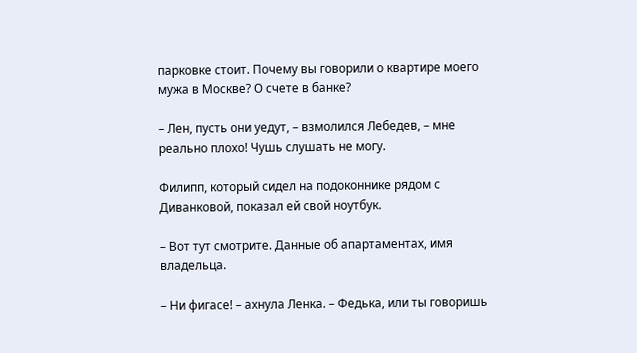парковке стоит. Почему вы говорили о квартире моего мужа в Москве? О счете в банке?

– Лен, пусть они уедут, – взмолился Лебедев, – мне реально плохо! Чушь слушать не могу.

Филипп, который сидел на подоконнике рядом с Диванковой, показал ей свой ноутбук.

– Вот тут смотрите. Данные об апартаментах, имя владельца.

– Ни фигасе! – ахнула Ленка. – Федька, или ты говоришь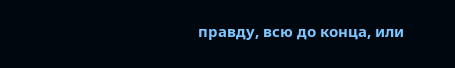правду, всю до конца, или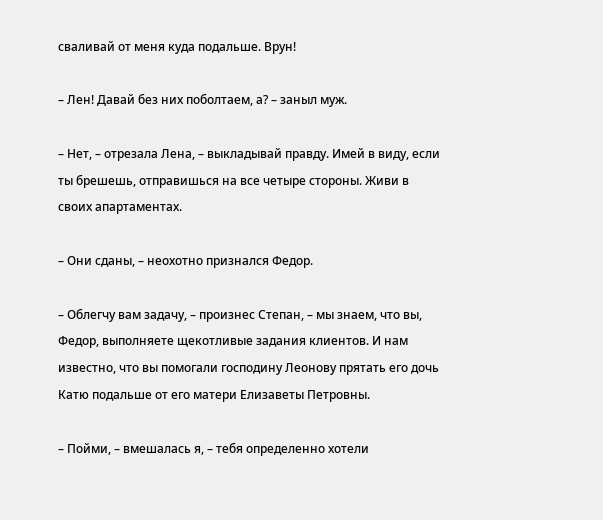сваливай от меня куда подальше. Врун!

– Лен! Давай без них поболтаем, а? – заныл муж.

– Нет, – отрезала Лена, – выкладывай правду. Имей в виду, если ты брешешь, отправишься на все четыре стороны. Живи в своих апартаментах.

– Они сданы, – неохотно признался Федор.

– Облегчу вам задачу, – произнес Степан, – мы знаем, что вы, Федор, выполняете щекотливые задания клиентов. И нам известно, что вы помогали господину Леонову прятать его дочь Катю подальше от его матери Елизаветы Петровны.

– Пойми, – вмешалась я, – тебя определенно хотели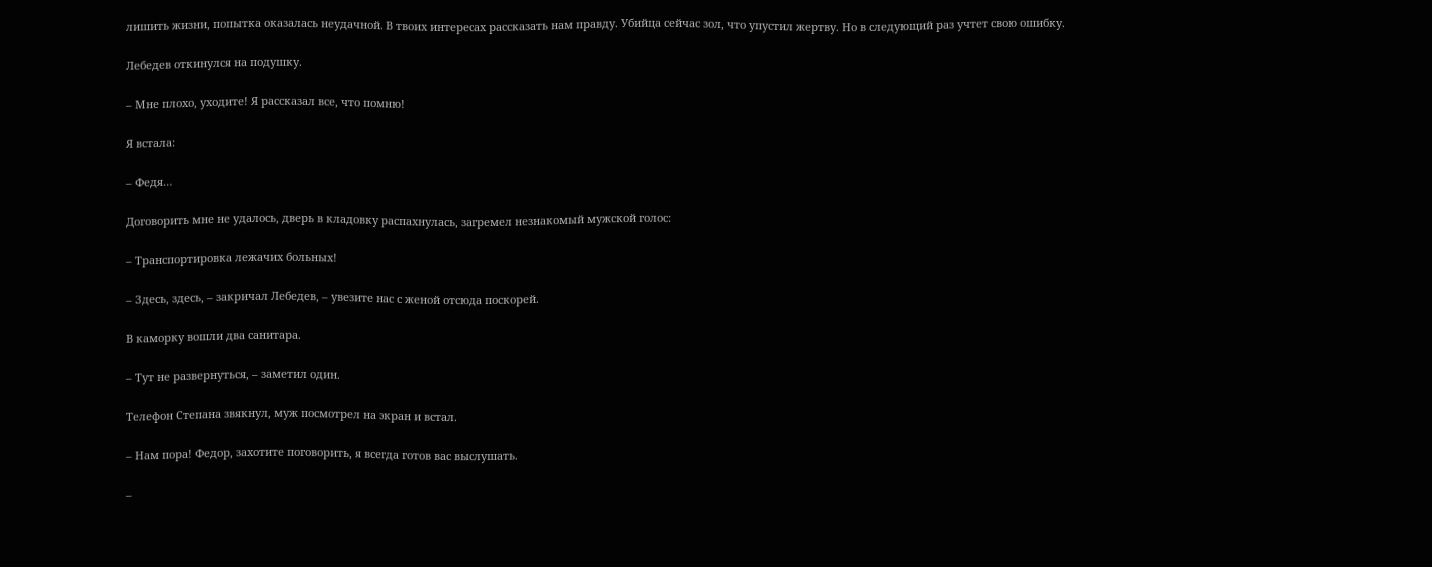лишить жизни, попытка оказалась неудачной. В твоих интересах рассказать нам правду. Убийца сейчас зол, что упустил жертву. Но в следующий раз учтет свою ошибку.

Лебедев откинулся на подушку.

– Мне плохо, уходите! Я рассказал все, что помню!

Я встала:

– Федя…

Договорить мне не удалось, дверь в кладовку распахнулась, загремел незнакомый мужской голос:

– Транспортировка лежачих больных!

– Здесь, здесь, – закричал Лебедев, – увезите нас с женой отсюда поскорей.

В каморку вошли два санитара.

– Тут не развернуться, – заметил один.

Телефон Степана звякнул, муж посмотрел на экран и встал.

– Нам пора! Федор, захотите поговорить, я всегда готов вас выслушать.

–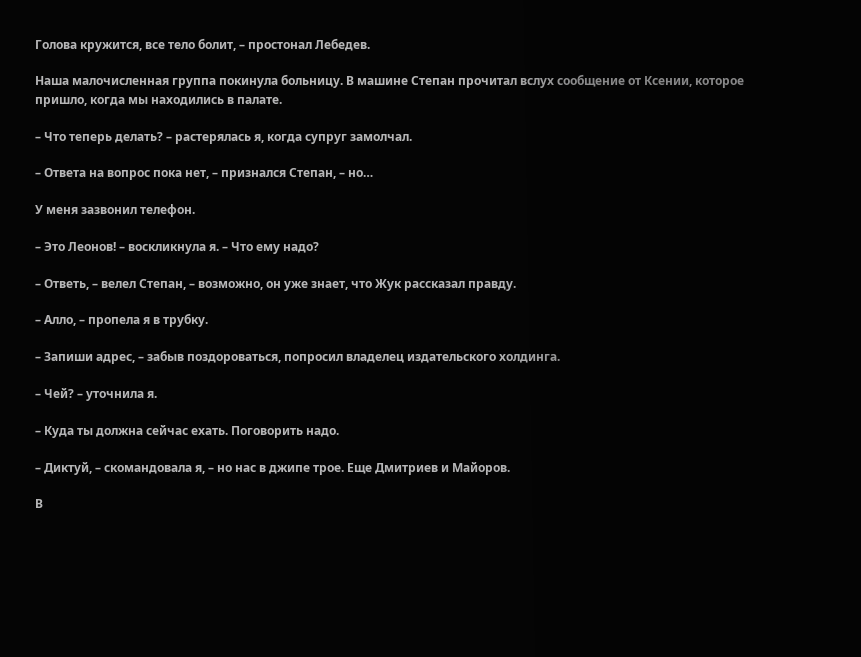Голова кружится, все тело болит, – простонал Лебедев.

Наша малочисленная группа покинула больницу. В машине Степан прочитал вслух сообщение от Ксении, которое пришло, когда мы находились в палате.

– Что теперь делать? – растерялась я, когда супруг замолчал.

– Ответа на вопрос пока нет, – признался Степан, – но…

У меня зазвонил телефон.

– Это Леонов! – воскликнула я. – Что ему надо?

– Ответь, – велел Степан, – возможно, он уже знает, что Жук рассказал правду.

– Алло, – пропела я в трубку.

– Запиши адрес, – забыв поздороваться, попросил владелец издательского холдинга.

– Чей? – уточнила я.

– Куда ты должна сейчас ехать. Поговорить надо.

– Диктуй, – скомандовала я, – но нас в джипе трое. Еще Дмитриев и Майоров.

В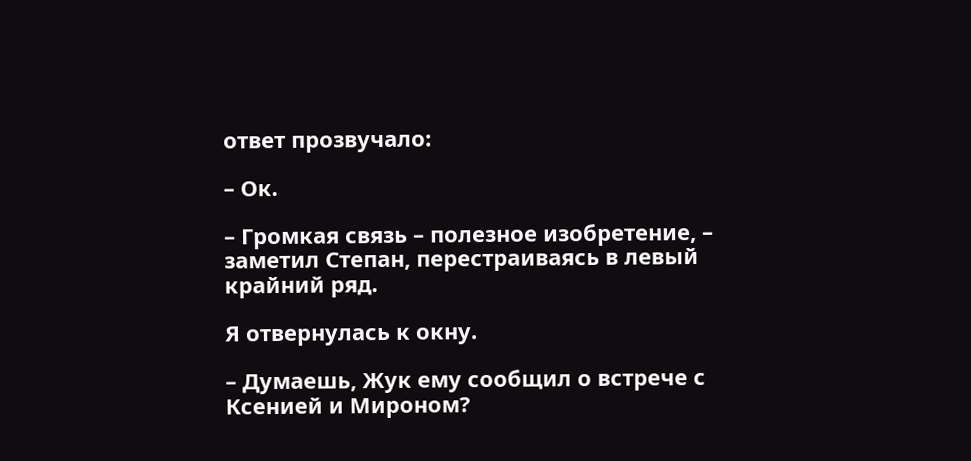ответ прозвучало:

– Ок.

– Громкая связь – полезное изобретение, – заметил Степан, перестраиваясь в левый крайний ряд.

Я отвернулась к окну.

– Думаешь, Жук ему сообщил о встрече с Ксенией и Мироном?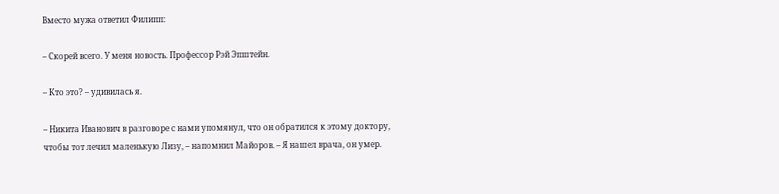Вместо мужа ответил Филипп:

– Скорей всего. У меня новость. Профессор Рэй Эпштейн.

– Кто это? – удивилась я.

– Никита Иванович в разговоре с нами упомянул, что он обратился к этому доктору, чтобы тот лечил маленькую Лизу, – напомнил Майоров. – Я нашел врача, он умер.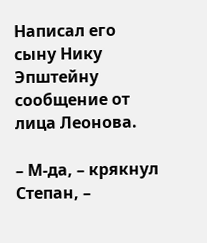Написал его сыну Нику Эпштейну сообщение от лица Леонова.

– М-да, – крякнул Степан, –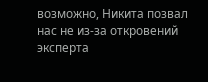возможно, Никита позвал нас не из-за откровений эксперта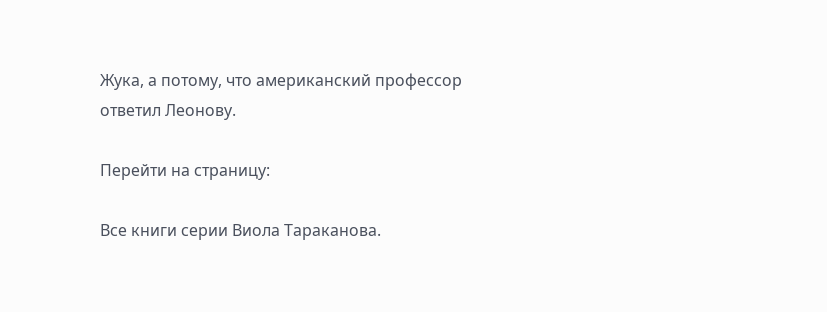Жука, а потому, что американский профессор ответил Леонову.

Перейти на страницу:

Все книги серии Виола Тараканова.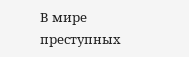В мире преступных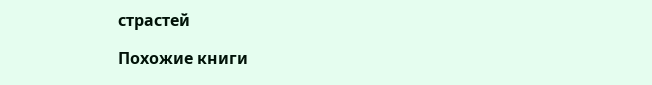страстей

Похожие книги